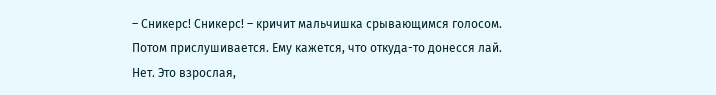– Сникерс! Сникерс! – кричит мальчишка срывающимся голосом.
Потом прислушивается. Ему кажется, что откуда-то донесся лай.
Нет. Это взрослая,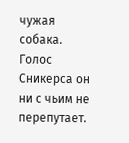чужая собака. Голос Сникерса он ни с чьим не перепутает.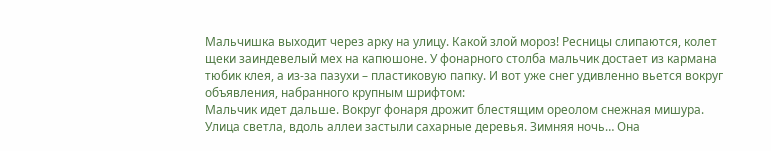Мальчишка выходит через арку на улицу. Какой злой мороз! Ресницы слипаются, колет щеки заиндевелый мех на капюшоне. У фонарного столба мальчик достает из кармана тюбик клея, а из-за пазухи – пластиковую папку. И вот уже снег удивленно вьется вокруг объявления, набранного крупным шрифтом:
Мальчик идет дальше. Вокруг фонаря дрожит блестящим ореолом снежная мишура. Улица светла, вдоль аллеи застыли сахарные деревья. Зимняя ночь… Она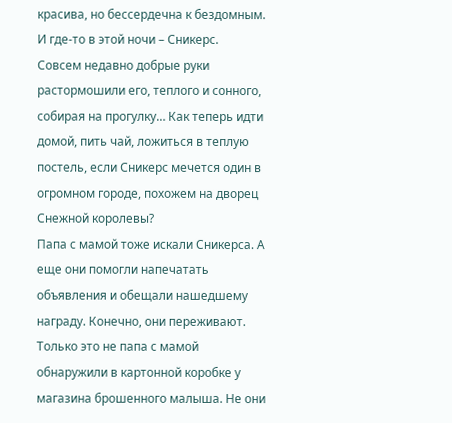красива, но бессердечна к бездомным. И где-то в этой ночи – Сникерс.
Совсем недавно добрые руки растормошили его, теплого и сонного, собирая на прогулку… Как теперь идти домой, пить чай, ложиться в теплую постель, если Сникерс мечется один в огромном городе, похожем на дворец Снежной королевы?
Папа с мамой тоже искали Сникерса. А еще они помогли напечатать объявления и обещали нашедшему награду. Конечно, они переживают. Только это не папа с мамой обнаружили в картонной коробке у магазина брошенного малыша. Не они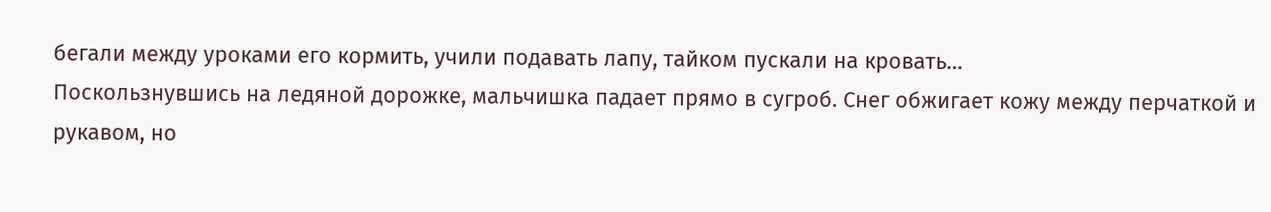бегали между уроками его кормить, учили подавать лапу, тайком пускали на кровать…
Поскользнувшись на ледяной дорожке, мальчишка падает прямо в сугроб. Снег обжигает кожу между перчаткой и рукавом, но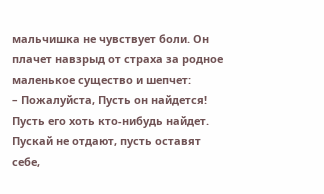мальчишка не чувствует боли. Он плачет навзрыд от страха за родное маленькое существо и шепчет:
– Пожалуйста, Пусть он найдется! Пусть его хоть кто-нибудь найдет. Пускай не отдают, пусть оставят себе,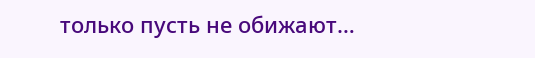только пусть не обижают…